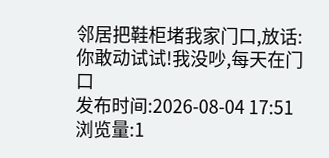邻居把鞋柜堵我家门口,放话:你敢动试试!我没吵,每天在门口
发布时间:2026-08-04 17:51 浏览量:1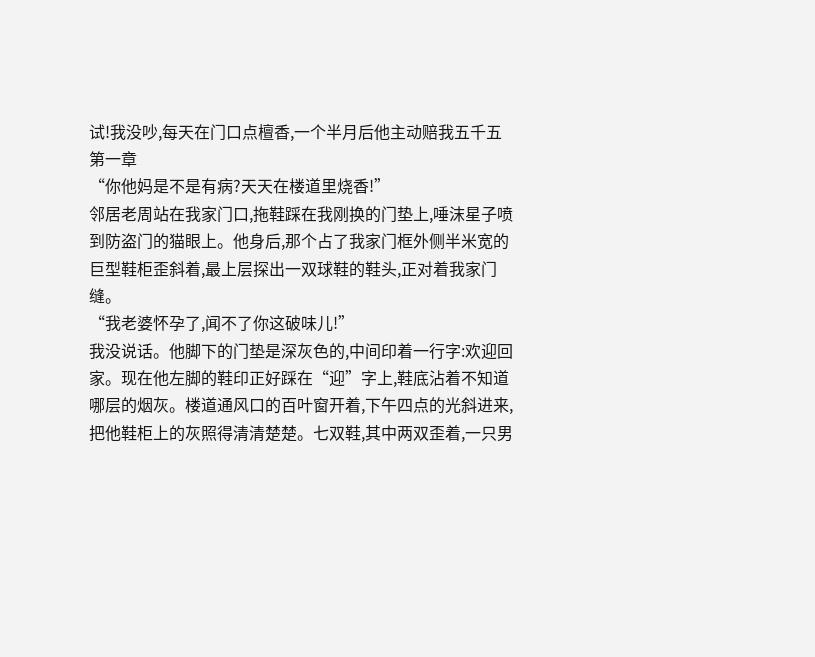试!我没吵,每天在门口点檀香,一个半月后他主动赔我五千五
第一章
“你他妈是不是有病?天天在楼道里烧香!”
邻居老周站在我家门口,拖鞋踩在我刚换的门垫上,唾沫星子喷到防盗门的猫眼上。他身后,那个占了我家门框外侧半米宽的巨型鞋柜歪斜着,最上层探出一双球鞋的鞋头,正对着我家门缝。
“我老婆怀孕了,闻不了你这破味儿!”
我没说话。他脚下的门垫是深灰色的,中间印着一行字:欢迎回家。现在他左脚的鞋印正好踩在“迎”字上,鞋底沾着不知道哪层的烟灰。楼道通风口的百叶窗开着,下午四点的光斜进来,把他鞋柜上的灰照得清清楚楚。七双鞋,其中两双歪着,一只男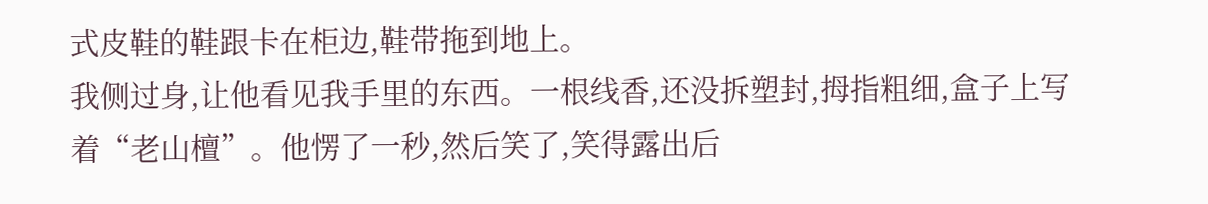式皮鞋的鞋跟卡在柜边,鞋带拖到地上。
我侧过身,让他看见我手里的东西。一根线香,还没拆塑封,拇指粗细,盒子上写着“老山檀”。他愣了一秒,然后笑了,笑得露出后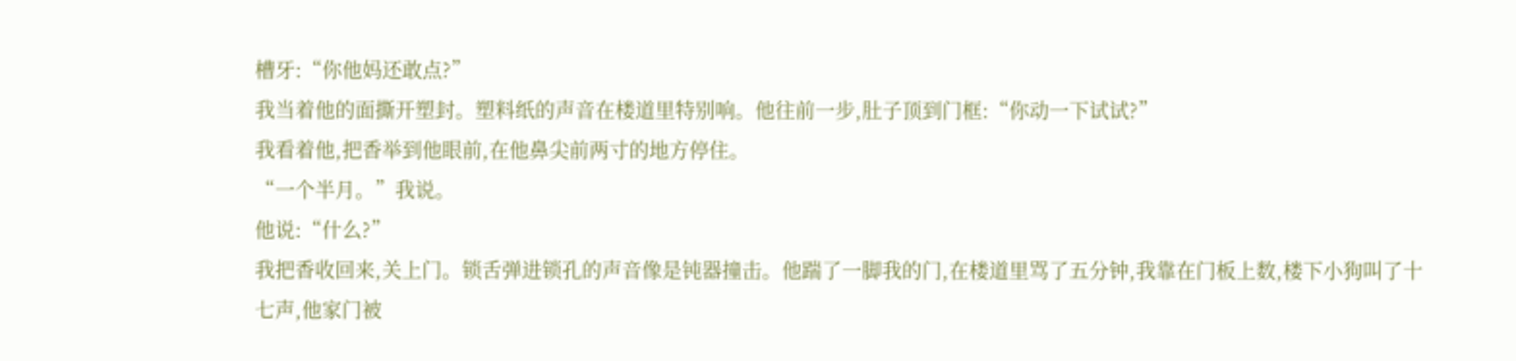槽牙:“你他妈还敢点?”
我当着他的面撕开塑封。塑料纸的声音在楼道里特别响。他往前一步,肚子顶到门框:“你动一下试试?”
我看着他,把香举到他眼前,在他鼻尖前两寸的地方停住。
“一个半月。”我说。
他说:“什么?”
我把香收回来,关上门。锁舌弹进锁孔的声音像是钝器撞击。他踹了一脚我的门,在楼道里骂了五分钟,我靠在门板上数,楼下小狗叫了十七声,他家门被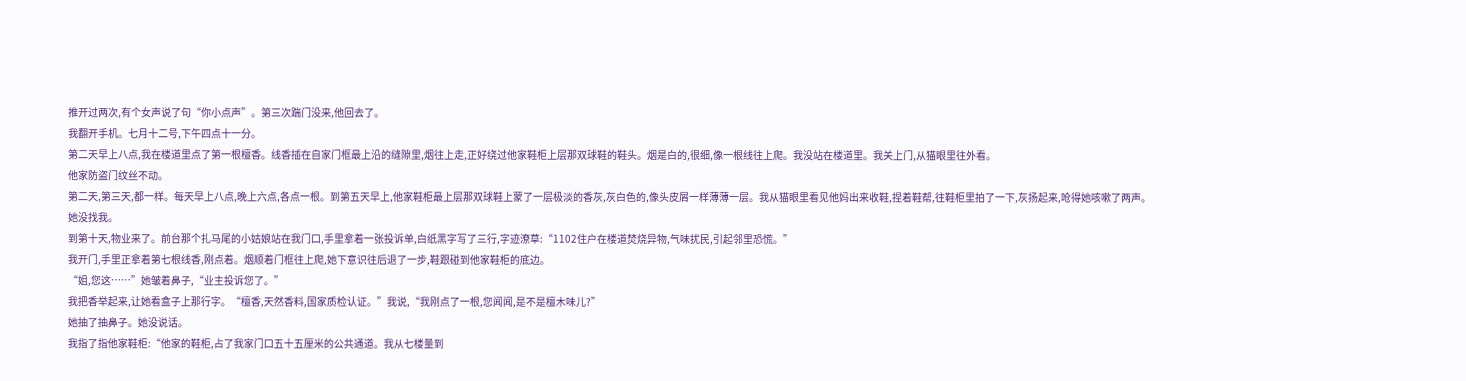推开过两次,有个女声说了句“你小点声”。第三次踹门没来,他回去了。
我翻开手机。七月十二号,下午四点十一分。
第二天早上八点,我在楼道里点了第一根檀香。线香插在自家门框最上沿的缝隙里,烟往上走,正好绕过他家鞋柜上层那双球鞋的鞋头。烟是白的,很细,像一根线往上爬。我没站在楼道里。我关上门,从猫眼里往外看。
他家防盗门纹丝不动。
第二天,第三天,都一样。每天早上八点,晚上六点,各点一根。到第五天早上,他家鞋柜最上层那双球鞋上蒙了一层极淡的香灰,灰白色的,像头皮屑一样薄薄一层。我从猫眼里看见他妈出来收鞋,捏着鞋帮,往鞋柜里拍了一下,灰扬起来,呛得她咳嗽了两声。
她没找我。
到第十天,物业来了。前台那个扎马尾的小姑娘站在我门口,手里拿着一张投诉单,白纸黑字写了三行,字迹潦草:“1102住户在楼道焚烧异物,气味扰民,引起邻里恐慌。”
我开门,手里正拿着第七根线香,刚点着。烟顺着门框往上爬,她下意识往后退了一步,鞋跟碰到他家鞋柜的底边。
“姐,您这……”她皱着鼻子,“业主投诉您了。”
我把香举起来,让她看盒子上那行字。“檀香,天然香料,国家质检认证。”我说,“我刚点了一根,您闻闻,是不是檀木味儿?”
她抽了抽鼻子。她没说话。
我指了指他家鞋柜:“他家的鞋柜,占了我家门口五十五厘米的公共通道。我从七楼量到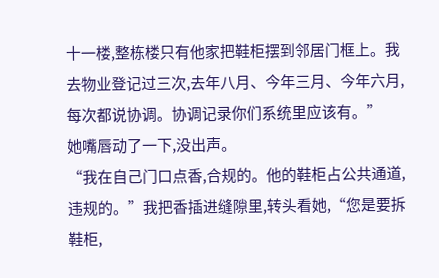十一楼,整栋楼只有他家把鞋柜摆到邻居门框上。我去物业登记过三次,去年八月、今年三月、今年六月,每次都说协调。协调记录你们系统里应该有。”
她嘴唇动了一下,没出声。
“我在自己门口点香,合规的。他的鞋柜占公共通道,违规的。”我把香插进缝隙里,转头看她,“您是要拆鞋柜,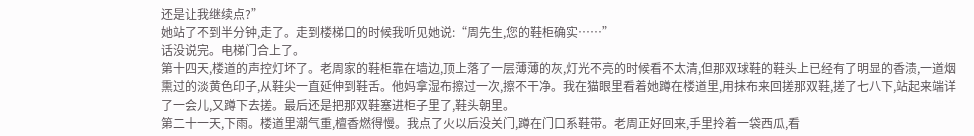还是让我继续点?”
她站了不到半分钟,走了。走到楼梯口的时候我听见她说:“周先生,您的鞋柜确实……”
话没说完。电梯门合上了。
第十四天,楼道的声控灯坏了。老周家的鞋柜靠在墙边,顶上落了一层薄薄的灰,灯光不亮的时候看不太清,但那双球鞋的鞋头上已经有了明显的香渍,一道烟熏过的淡黄色印子,从鞋尖一直延伸到鞋舌。他妈拿湿布擦过一次,擦不干净。我在猫眼里看着她蹲在楼道里,用抹布来回搓那双鞋,搓了七八下,站起来端详了一会儿,又蹲下去搓。最后还是把那双鞋塞进柜子里了,鞋头朝里。
第二十一天,下雨。楼道里潮气重,檀香燃得慢。我点了火以后没关门,蹲在门口系鞋带。老周正好回来,手里拎着一袋西瓜,看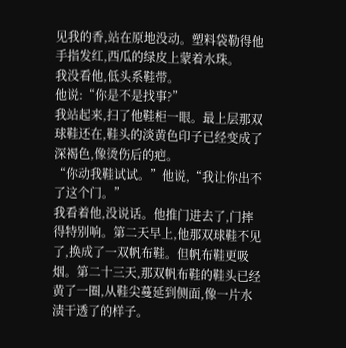见我的香,站在原地没动。塑料袋勒得他手指发红,西瓜的绿皮上蒙着水珠。
我没看他,低头系鞋带。
他说:“你是不是找事?”
我站起来,扫了他鞋柜一眼。最上层那双球鞋还在,鞋头的淡黄色印子已经变成了深褐色,像烫伤后的疤。
“你动我鞋试试。”他说,“我让你出不了这个门。”
我看着他,没说话。他推门进去了,门摔得特别响。第二天早上,他那双球鞋不见了,换成了一双帆布鞋。但帆布鞋更吸烟。第二十三天,那双帆布鞋的鞋头已经黄了一圈,从鞋尖蔓延到侧面,像一片水渍干透了的样子。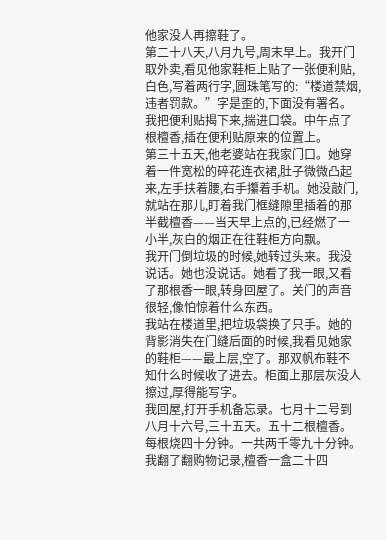他家没人再擦鞋了。
第二十八天,八月九号,周末早上。我开门取外卖,看见他家鞋柜上贴了一张便利贴,白色,写着两行字,圆珠笔写的:“楼道禁烟,违者罚款。”字是歪的,下面没有署名。
我把便利贴揭下来,揣进口袋。中午点了根檀香,插在便利贴原来的位置上。
第三十五天,他老婆站在我家门口。她穿着一件宽松的碎花连衣裙,肚子微微凸起来,左手扶着腰,右手攥着手机。她没敲门,就站在那儿,盯着我门框缝隙里插着的那半截檀香——当天早上点的,已经燃了一小半,灰白的烟正在往鞋柜方向飘。
我开门倒垃圾的时候,她转过头来。我没说话。她也没说话。她看了我一眼,又看了那根香一眼,转身回屋了。关门的声音很轻,像怕惊着什么东西。
我站在楼道里,把垃圾袋换了只手。她的背影消失在门缝后面的时候,我看见她家的鞋柜——最上层,空了。那双帆布鞋不知什么时候收了进去。柜面上那层灰没人擦过,厚得能写字。
我回屋,打开手机备忘录。七月十二号到八月十六号,三十五天。五十二根檀香。每根烧四十分钟。一共两千零九十分钟。我翻了翻购物记录,檀香一盒二十四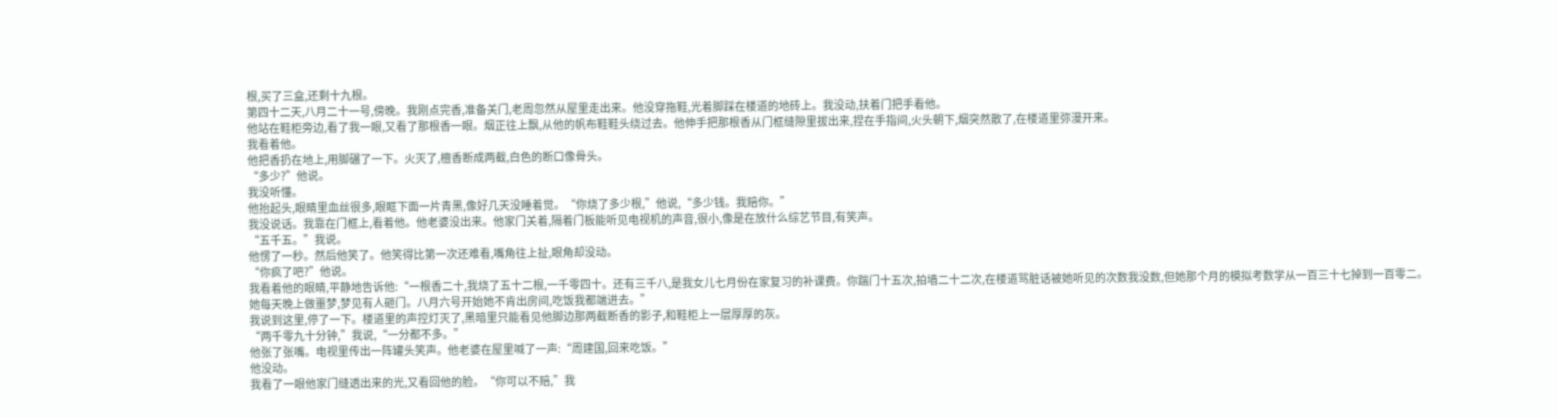根,买了三盒,还剩十九根。
第四十二天,八月二十一号,傍晚。我刚点完香,准备关门,老周忽然从屋里走出来。他没穿拖鞋,光着脚踩在楼道的地砖上。我没动,扶着门把手看他。
他站在鞋柜旁边,看了我一眼,又看了那根香一眼。烟正往上飘,从他的帆布鞋鞋头绕过去。他伸手把那根香从门框缝隙里拔出来,捏在手指间,火头朝下,烟突然散了,在楼道里弥漫开来。
我看着他。
他把香扔在地上,用脚碾了一下。火灭了,檀香断成两截,白色的断口像骨头。
“多少?”他说。
我没听懂。
他抬起头,眼睛里血丝很多,眼眶下面一片青黑,像好几天没睡着觉。“你烧了多少根,”他说,“多少钱。我赔你。”
我没说话。我靠在门框上,看着他。他老婆没出来。他家门关着,隔着门板能听见电视机的声音,很小,像是在放什么综艺节目,有笑声。
“五千五。”我说。
他愣了一秒。然后他笑了。他笑得比第一次还难看,嘴角往上扯,眼角却没动。
“你疯了吧?”他说。
我看着他的眼睛,平静地告诉他:“一根香二十,我烧了五十二根,一千零四十。还有三千八,是我女儿七月份在家复习的补课费。你踹门十五次,拍墙二十二次,在楼道骂脏话被她听见的次数我没数,但她那个月的模拟考数学从一百三十七掉到一百零二。她每天晚上做噩梦,梦见有人砸门。八月六号开始她不肯出房间,吃饭我都端进去。”
我说到这里,停了一下。楼道里的声控灯灭了,黑暗里只能看见他脚边那两截断香的影子,和鞋柜上一层厚厚的灰。
“两千零九十分钟,”我说,“一分都不多。”
他张了张嘴。电视里传出一阵罐头笑声。他老婆在屋里喊了一声:“周建国,回来吃饭。”
他没动。
我看了一眼他家门缝透出来的光,又看回他的脸。“你可以不赔,”我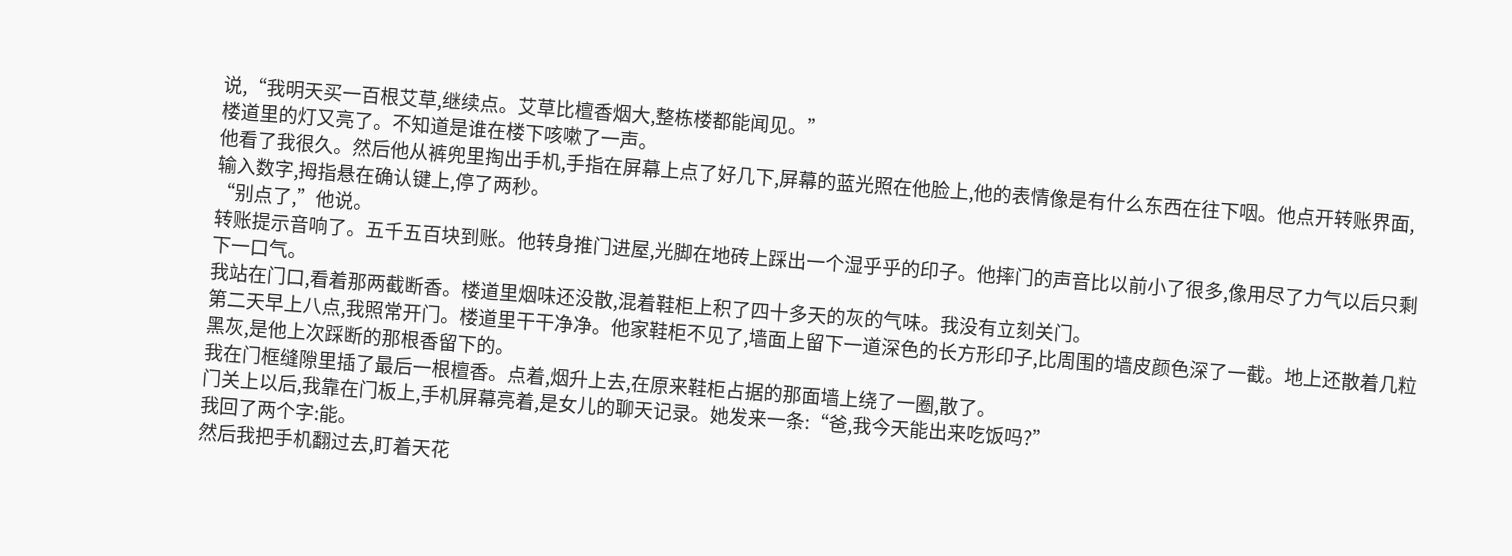说,“我明天买一百根艾草,继续点。艾草比檀香烟大,整栋楼都能闻见。”
楼道里的灯又亮了。不知道是谁在楼下咳嗽了一声。
他看了我很久。然后他从裤兜里掏出手机,手指在屏幕上点了好几下,屏幕的蓝光照在他脸上,他的表情像是有什么东西在往下咽。他点开转账界面,输入数字,拇指悬在确认键上,停了两秒。
“别点了,”他说。
转账提示音响了。五千五百块到账。他转身推门进屋,光脚在地砖上踩出一个湿乎乎的印子。他摔门的声音比以前小了很多,像用尽了力气以后只剩下一口气。
我站在门口,看着那两截断香。楼道里烟味还没散,混着鞋柜上积了四十多天的灰的气味。我没有立刻关门。
第二天早上八点,我照常开门。楼道里干干净净。他家鞋柜不见了,墙面上留下一道深色的长方形印子,比周围的墙皮颜色深了一截。地上还散着几粒黑灰,是他上次踩断的那根香留下的。
我在门框缝隙里插了最后一根檀香。点着,烟升上去,在原来鞋柜占据的那面墙上绕了一圈,散了。
门关上以后,我靠在门板上,手机屏幕亮着,是女儿的聊天记录。她发来一条:“爸,我今天能出来吃饭吗?”
我回了两个字:能。
然后我把手机翻过去,盯着天花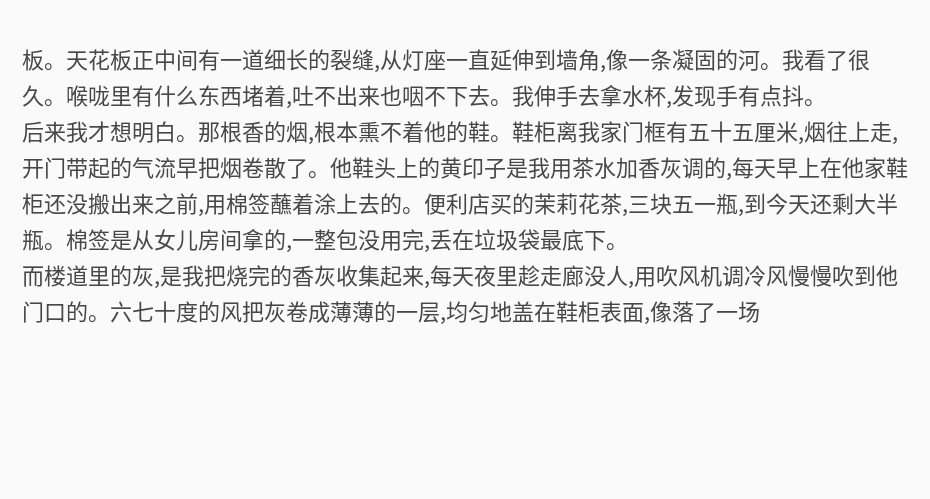板。天花板正中间有一道细长的裂缝,从灯座一直延伸到墙角,像一条凝固的河。我看了很久。喉咙里有什么东西堵着,吐不出来也咽不下去。我伸手去拿水杯,发现手有点抖。
后来我才想明白。那根香的烟,根本熏不着他的鞋。鞋柜离我家门框有五十五厘米,烟往上走,开门带起的气流早把烟卷散了。他鞋头上的黄印子是我用茶水加香灰调的,每天早上在他家鞋柜还没搬出来之前,用棉签蘸着涂上去的。便利店买的茉莉花茶,三块五一瓶,到今天还剩大半瓶。棉签是从女儿房间拿的,一整包没用完,丢在垃圾袋最底下。
而楼道里的灰,是我把烧完的香灰收集起来,每天夜里趁走廊没人,用吹风机调冷风慢慢吹到他门口的。六七十度的风把灰卷成薄薄的一层,均匀地盖在鞋柜表面,像落了一场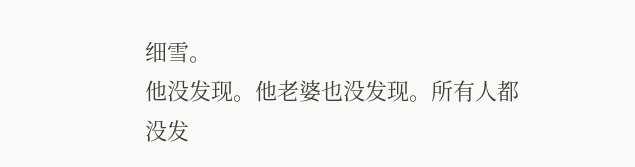细雪。
他没发现。他老婆也没发现。所有人都没发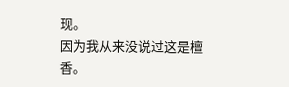现。
因为我从来没说过这是檀香。